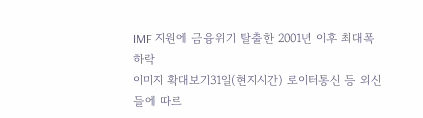IMF 지원에 금융위기 탈출한 2001년 이후 최대폭 하락
이미지 확대보기31일(현지시간) 로이터통신 등 외신들에 따르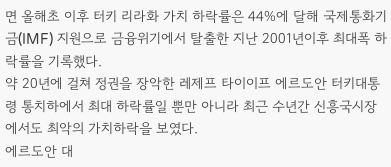면 올해초 이후 터키 리라화 가치 하락률은 44%에 달해 국제통화기금(IMF) 지원으로 금융위기에서 탈출한 지난 2001년이후 최대폭 하락률을 기록했다.
약 20년에 걸쳐 정권을 장악한 레제프 타이이프 에르도안 터키대통령 통치하에서 최대 하락률일 뿐만 아니라 최근 수년간 신흥국시장에서도 최악의 가치하락을 보였다.
에르도안 대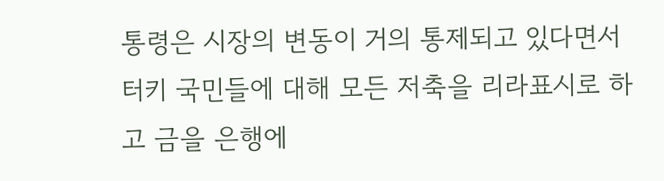통령은 시장의 변동이 거의 통제되고 있다면서 터키 국민들에 대해 모든 저축을 리라표시로 하고 금을 은행에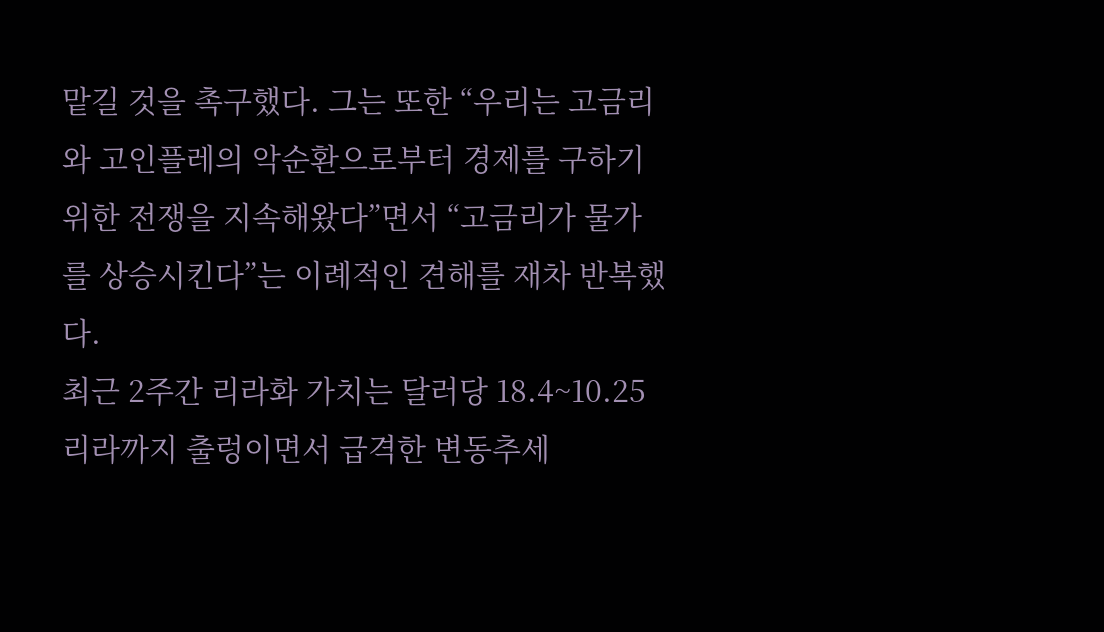맡길 것을 촉구했다. 그는 또한 “우리는 고금리와 고인플레의 악순환으로부터 경제를 구하기 위한 전쟁을 지속해왔다”면서 “고금리가 물가를 상승시킨다”는 이례적인 견해를 재차 반복했다.
최근 2주간 리라화 가치는 달러당 18.4~10.25리라까지 출렁이면서 급격한 변동추세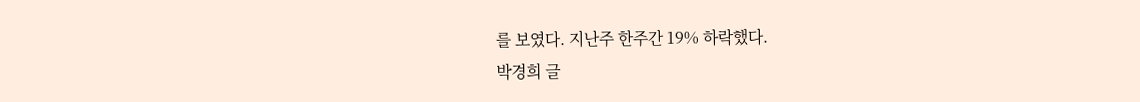를 보였다. 지난주 한주간 19% 하락했다.
박경희 글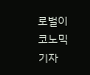로벌이코노믹 기자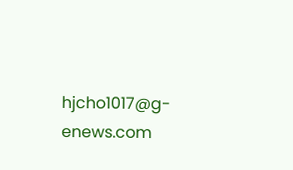hjcho1017@g-enews.com